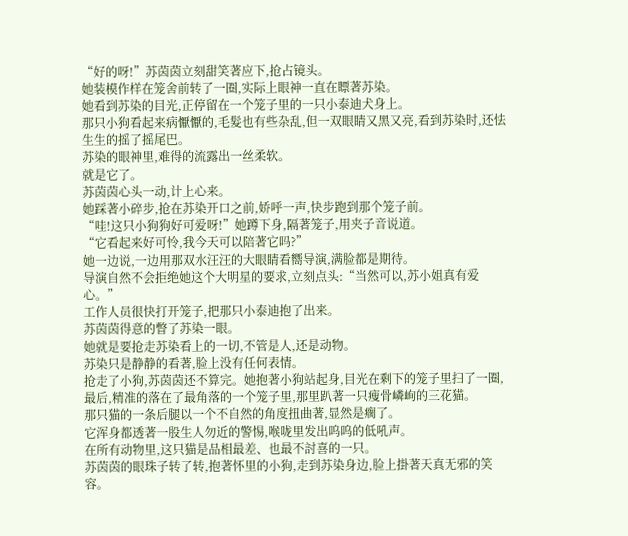“好的呀!”苏茵茵立刻甜笑著应下,抢占镜头。
她装模作样在笼舍前转了一圈,实际上眼神一直在瞟著苏染。
她看到苏染的目光,正停留在一个笼子里的一只小泰迪犬身上。
那只小狗看起来病懨懨的,毛髮也有些杂乱,但一双眼睛又黑又亮,看到苏染时,还怯生生的摇了摇尾巴。
苏染的眼神里,难得的流露出一丝柔软。
就是它了。
苏茵茵心头一动,计上心来。
她踩著小碎步,抢在苏染开口之前,娇呼一声,快步跑到那个笼子前。
“哇!这只小狗狗好可爱呀!”她蹲下身,隔著笼子,用夹子音说道。
“它看起来好可怜,我今天可以陪著它吗?”
她一边说,一边用那双水汪汪的大眼睛看嚮导演,满脸都是期待。
导演自然不会拒绝她这个大明星的要求,立刻点头:“当然可以,苏小姐真有爱心。”
工作人员很快打开笼子,把那只小泰迪抱了出来。
苏茵茵得意的瞥了苏染一眼。
她就是要抢走苏染看上的一切,不管是人,还是动物。
苏染只是静静的看著,脸上没有任何表情。
抢走了小狗,苏茵茵还不算完。她抱著小狗站起身,目光在剩下的笼子里扫了一圈,最后,精准的落在了最角落的一个笼子里,那里趴著一只瘦骨嶙峋的三花猫。
那只猫的一条后腿以一个不自然的角度扭曲著,显然是瘸了。
它浑身都透著一股生人勿近的警惕,喉咙里发出呜呜的低吼声。
在所有动物里,这只猫是品相最差、也最不討喜的一只。
苏茵茵的眼珠子转了转,抱著怀里的小狗,走到苏染身边,脸上掛著天真无邪的笑容。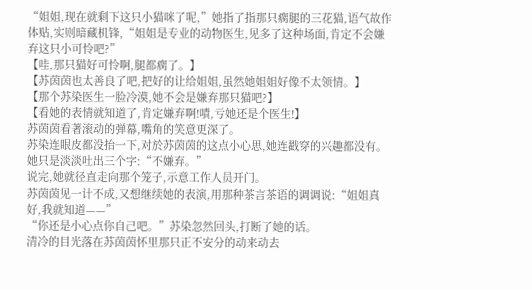“姐姐,现在就剩下这只小猫咪了呢,”她指了指那只瘸腿的三花猫,语气故作体贴,实则暗藏机锋,“姐姐是专业的动物医生,见多了这种场面,肯定不会嫌弃这只小可怜吧?”
【哇,那只猫好可怜啊,腿都瘸了。】
【苏茵茵也太善良了吧,把好的让给姐姐,虽然她姐姐好像不太领情。】
【那个苏染医生一脸冷漠,她不会是嫌弃那只猫吧?】
【看她的表情就知道了,肯定嫌弃啊!嘖,亏她还是个医生!】
苏茵茵看著滚动的弹幕,嘴角的笑意更深了。
苏染连眼皮都没抬一下,对於苏茵茵的这点小心思,她连戳穿的兴趣都没有。
她只是淡淡吐出三个字:“不嫌弃。”
说完,她就径直走向那个笼子,示意工作人员开门。
苏茵茵见一计不成,又想继续她的表演,用那种茶言茶语的调调说:“姐姐真好,我就知道——”
“你还是小心点你自己吧。”苏染忽然回头,打断了她的话。
清冷的目光落在苏茵茵怀里那只正不安分的动来动去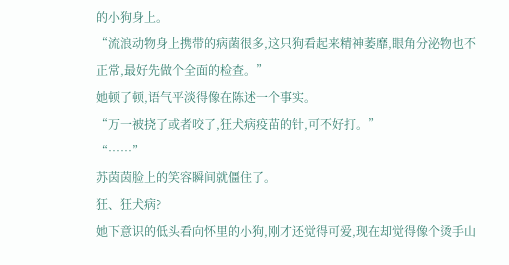的小狗身上。
“流浪动物身上携带的病菌很多,这只狗看起来精神萎靡,眼角分泌物也不正常,最好先做个全面的检查。”
她顿了顿,语气平淡得像在陈述一个事实。
“万一被挠了或者咬了,狂犬病疫苗的针,可不好打。”
“……”
苏茵茵脸上的笑容瞬间就僵住了。
狂、狂犬病?
她下意识的低头看向怀里的小狗,刚才还觉得可爱,现在却觉得像个烫手山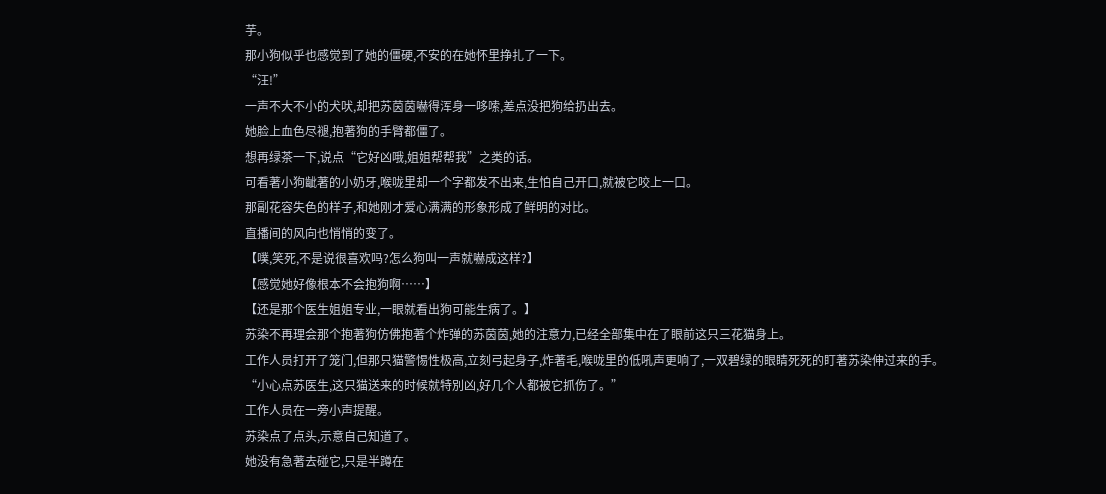芋。
那小狗似乎也感觉到了她的僵硬,不安的在她怀里挣扎了一下。
“汪!”
一声不大不小的犬吠,却把苏茵茵嚇得浑身一哆嗦,差点没把狗给扔出去。
她脸上血色尽褪,抱著狗的手臂都僵了。
想再绿茶一下,说点“它好凶哦,姐姐帮帮我”之类的话。
可看著小狗齜著的小奶牙,喉咙里却一个字都发不出来,生怕自己开口,就被它咬上一口。
那副花容失色的样子,和她刚才爱心满满的形象形成了鲜明的对比。
直播间的风向也悄悄的变了。
【噗,笑死,不是说很喜欢吗?怎么狗叫一声就嚇成这样?】
【感觉她好像根本不会抱狗啊……】
【还是那个医生姐姐专业,一眼就看出狗可能生病了。】
苏染不再理会那个抱著狗仿佛抱著个炸弹的苏茵茵,她的注意力,已经全部集中在了眼前这只三花猫身上。
工作人员打开了笼门,但那只猫警惕性极高,立刻弓起身子,炸著毛,喉咙里的低吼声更响了,一双碧绿的眼睛死死的盯著苏染伸过来的手。
“小心点苏医生,这只猫送来的时候就特別凶,好几个人都被它抓伤了。”
工作人员在一旁小声提醒。
苏染点了点头,示意自己知道了。
她没有急著去碰它,只是半蹲在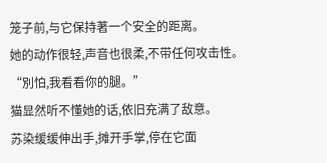笼子前,与它保持著一个安全的距离。
她的动作很轻,声音也很柔,不带任何攻击性。
“別怕,我看看你的腿。”
猫显然听不懂她的话,依旧充满了敌意。
苏染缓缓伸出手,摊开手掌,停在它面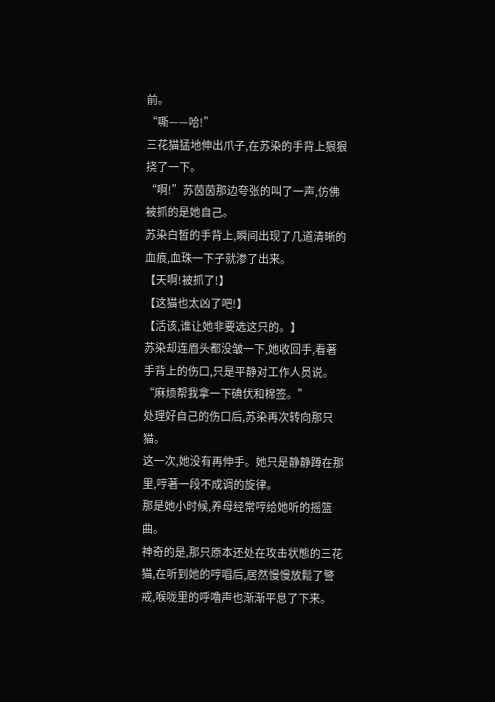前。
“嘶——哈!”
三花猫猛地伸出爪子,在苏染的手背上狠狠挠了一下。
“啊!”苏茵茵那边夸张的叫了一声,仿佛被抓的是她自己。
苏染白皙的手背上,瞬间出现了几道清晰的血痕,血珠一下子就渗了出来。
【天啊!被抓了!】
【这猫也太凶了吧!】
【活该,谁让她非要选这只的。】
苏染却连眉头都没皱一下,她收回手,看著手背上的伤口,只是平静对工作人员说。
“麻烦帮我拿一下碘伏和棉签。”
处理好自己的伤口后,苏染再次转向那只猫。
这一次,她没有再伸手。她只是静静蹲在那里,哼著一段不成调的旋律。
那是她小时候,养母经常哼给她听的摇篮曲。
神奇的是,那只原本还处在攻击状態的三花猫,在听到她的哼唱后,居然慢慢放鬆了警戒,喉咙里的呼嚕声也渐渐平息了下来。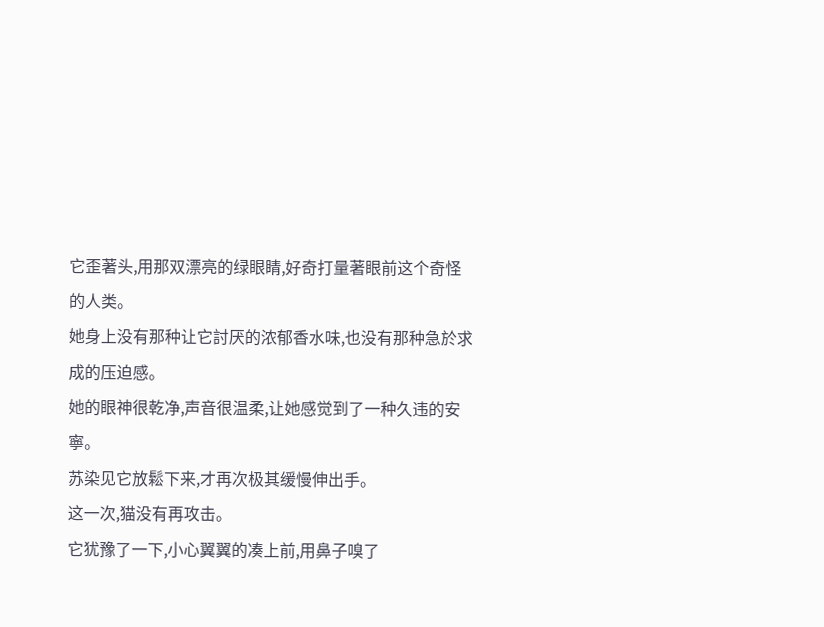它歪著头,用那双漂亮的绿眼睛,好奇打量著眼前这个奇怪的人类。
她身上没有那种让它討厌的浓郁香水味,也没有那种急於求成的压迫感。
她的眼神很乾净,声音很温柔,让她感觉到了一种久违的安寧。
苏染见它放鬆下来,才再次极其缓慢伸出手。
这一次,猫没有再攻击。
它犹豫了一下,小心翼翼的凑上前,用鼻子嗅了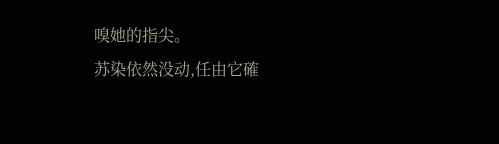嗅她的指尖。
苏染依然没动,任由它確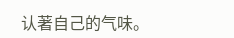认著自己的气味。